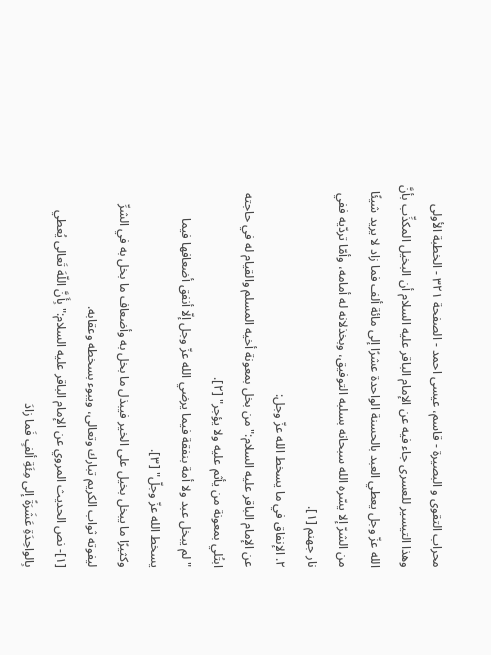محراب التقوى و البصيرة - قاسم، عيسى احمد - الصفحة ٣٢١ - الخطبة الأولى
وهذا التيسير للعسرى جاء فيه عن الإمام الباقر عليه السلام أن البخيل المكذِّب بأنَّ الله عزّ وجل يعطي العبد بالحسنة الواحدة عشرًا إلى مائة ألف فما زاد لا يريد شيئًا من الشرّ إلا يسّره الله سبحانه بسلبه التوفيق، وبخذلانه له أمامه، وأمّا تردّيه ففي نار جهنم [١].
٢. الإنفاق في ما يسخط الله عزّ وجل:
عن الإمام الباقر عليه السلام:" من بخل بمعونة أخيه المسلم والقيام له في حاجته ابتُلي بمعونة من يأثم عليه ولا يؤجر" [٢].
" لم يبخل عبد ولا أمة بنفقة فيما يرضي الله عزّ وجل إلّا أنفق أضعافها فيما يسخط الله عزّ وجلّ" [٣].
وكثيرًا ما يبخل بخيل على الخير فيبذل ما بخل به وأضعاف ما بخل به في الشرِّ ليفوته ثواب الكريم تبارك وتعالى، ويبوء بسخطه وعقابه.
[١]- نص الحديث المروي عن الإمام الباقر عليه السلام:" بِأَنَّ اللّهَ تَعالى يُعطي بِالواحِدَةِ عَشَرَةً إلى مِئَةِ ألفٍ فَما زادَ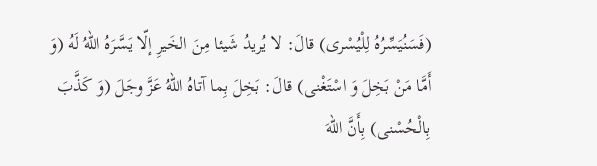(فَسَنُيَسِّرُهُ لِلْيُسْرى) قالَ: لا يُريدُ شَيئا مِنَ الخَيرِ إلّا يَسَّرَهُ اللّهُ لَهُ (وَ أَمَّا مَنْ بَخِلَ وَ اسْتَغْنى) قالَ: بَخِلَ بِما آتاهُ اللّهُ عَزَّ وجَلَ (وَ كَذَّبَ بِالْحُسْنى) بِأَنَّ اللّهَ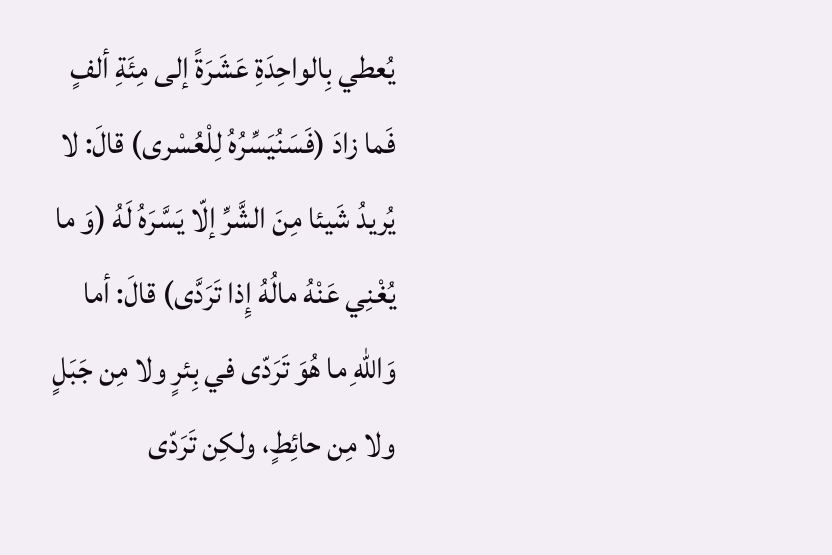يُعطي بِالواحِدَةِ عَشَرَةً إلى مِئَةِ ألفٍ فَما زادَ (فَسَنُيَسِّرُهُ لِلْعُسْرى) قالَ: لا يُريدُ شَيئا مِنَ الشَّرِّ إلّا يَسَّرَهُ لَهُ (وَ ما يُغْنِي عَنْهُ مالُهُ إِذا تَرَدَّى) قالَ: أما وَاللّهِ ما هُوَ تَرَدّى في بِئرٍ ولا مِن جَبَلٍ ولا مِن حائِطٍ، ولكِن تَرَدّى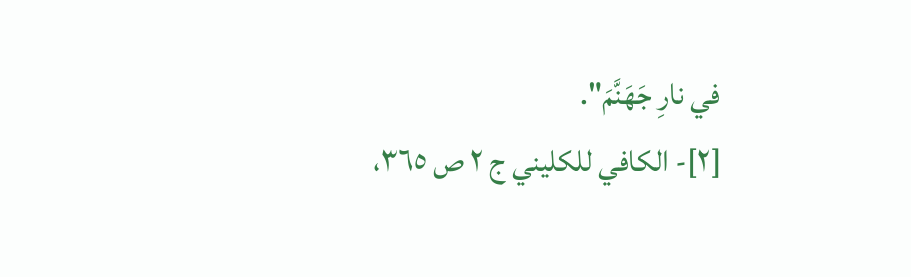في نارِ جَهَنَّمَ".
[٢]- الكافي للكليني ج ٢ ص ٣٦٥،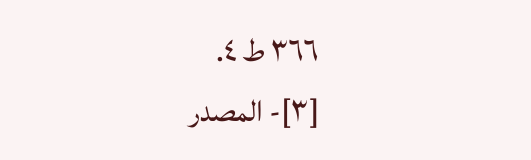٣٦٦ ط ٤.
[٣]- المصدر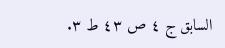السابق ج ٤ ص ٤٣ ط ٣.